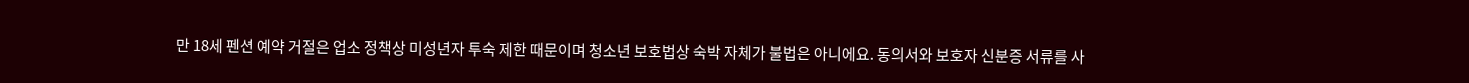만 18세 펜션 예약 거절은 업소 정책상 미성년자 투숙 제한 때문이며 청소년 보호법상 숙박 자체가 불법은 아니에요. 동의서와 보호자 신분증 서류를 사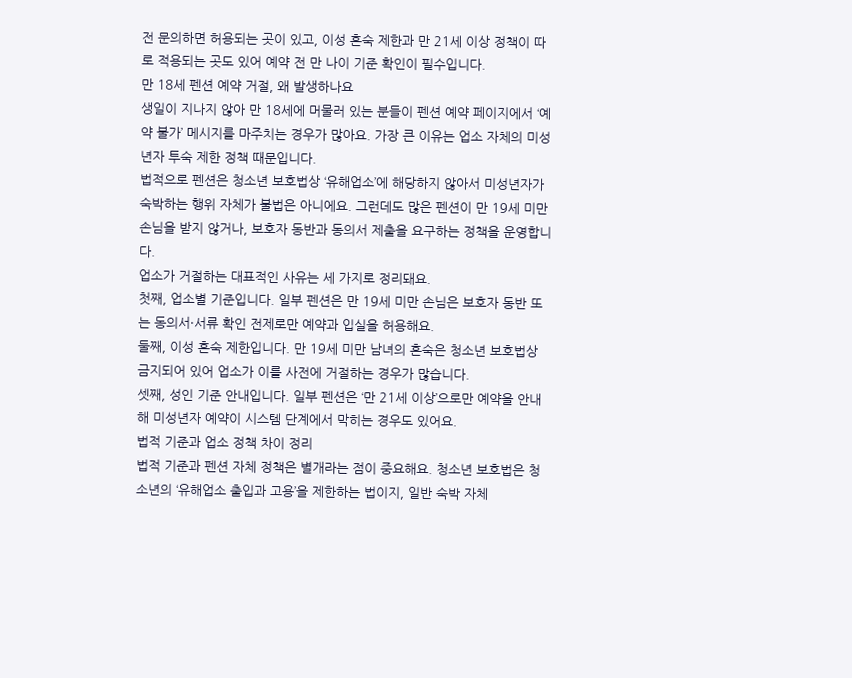전 문의하면 허용되는 곳이 있고, 이성 혼숙 제한과 만 21세 이상 정책이 따로 적용되는 곳도 있어 예약 전 만 나이 기준 확인이 필수입니다.
만 18세 펜션 예약 거절, 왜 발생하나요
생일이 지나지 않아 만 18세에 머물러 있는 분들이 펜션 예약 페이지에서 ‘예약 불가’ 메시지를 마주치는 경우가 많아요. 가장 큰 이유는 업소 자체의 미성년자 투숙 제한 정책 때문입니다.
법적으로 펜션은 청소년 보호법상 ‘유해업소’에 해당하지 않아서 미성년자가 숙박하는 행위 자체가 불법은 아니에요. 그런데도 많은 펜션이 만 19세 미만 손님을 받지 않거나, 보호자 동반과 동의서 제출을 요구하는 정책을 운영합니다.
업소가 거절하는 대표적인 사유는 세 가지로 정리돼요.
첫째, 업소별 기준입니다. 일부 펜션은 만 19세 미만 손님은 보호자 동반 또는 동의서·서류 확인 전제로만 예약과 입실을 허용해요.
둘째, 이성 혼숙 제한입니다. 만 19세 미만 남녀의 혼숙은 청소년 보호법상 금지되어 있어 업소가 이를 사전에 거절하는 경우가 많습니다.
셋째, 성인 기준 안내입니다. 일부 펜션은 ‘만 21세 이상’으로만 예약을 안내해 미성년자 예약이 시스템 단계에서 막히는 경우도 있어요.
법적 기준과 업소 정책 차이 정리
법적 기준과 펜션 자체 정책은 별개라는 점이 중요해요. 청소년 보호법은 청소년의 ‘유해업소 출입과 고용’을 제한하는 법이지, 일반 숙박 자체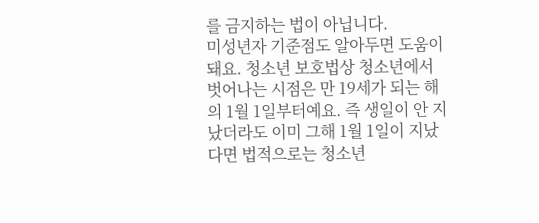를 금지하는 법이 아닙니다.
미성년자 기준점도 알아두면 도움이 돼요. 청소년 보호법상 청소년에서 벗어나는 시점은 만 19세가 되는 해의 1월 1일부터예요. 즉 생일이 안 지났더라도 이미 그해 1월 1일이 지났다면 법적으로는 청소년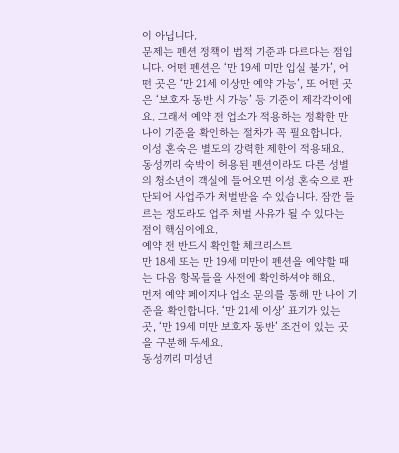이 아닙니다.
문제는 펜션 정책이 법적 기준과 다르다는 점입니다. 어떤 펜션은 ‘만 19세 미만 입실 불가’, 어떤 곳은 ‘만 21세 이상만 예약 가능’, 또 어떤 곳은 ‘보호자 동반 시 가능’ 등 기준이 제각각이에요. 그래서 예약 전 업소가 적용하는 정확한 만 나이 기준을 확인하는 절차가 꼭 필요합니다.
이성 혼숙은 별도의 강력한 제한이 적용돼요. 동성끼리 숙박이 허용된 펜션이라도 다른 성별의 청소년이 객실에 들어오면 이성 혼숙으로 판단되어 사업주가 처벌받을 수 있습니다. 잠깐 들르는 정도라도 업주 처벌 사유가 될 수 있다는 점이 핵심이에요.
예약 전 반드시 확인할 체크리스트
만 18세 또는 만 19세 미만이 펜션을 예약할 때는 다음 항목들을 사전에 확인하셔야 해요.
먼저 예약 페이지나 업소 문의를 통해 만 나이 기준을 확인합니다. ‘만 21세 이상’ 표기가 있는 곳, ‘만 19세 미만 보호자 동반’ 조건이 있는 곳을 구분해 두세요.
동성끼리 미성년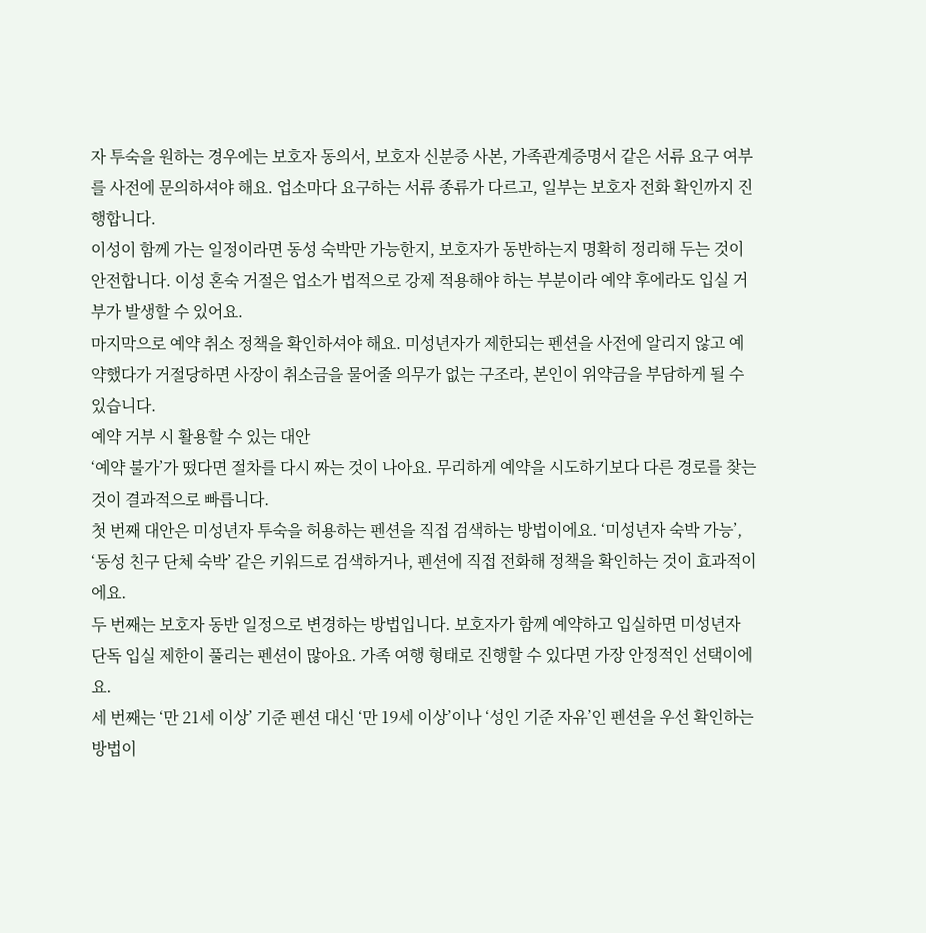자 투숙을 원하는 경우에는 보호자 동의서, 보호자 신분증 사본, 가족관계증명서 같은 서류 요구 여부를 사전에 문의하셔야 해요. 업소마다 요구하는 서류 종류가 다르고, 일부는 보호자 전화 확인까지 진행합니다.
이성이 함께 가는 일정이라면 동성 숙박만 가능한지, 보호자가 동반하는지 명확히 정리해 두는 것이 안전합니다. 이성 혼숙 거절은 업소가 법적으로 강제 적용해야 하는 부분이라 예약 후에라도 입실 거부가 발생할 수 있어요.
마지막으로 예약 취소 정책을 확인하셔야 해요. 미성년자가 제한되는 펜션을 사전에 알리지 않고 예약했다가 거절당하면 사장이 취소금을 물어줄 의무가 없는 구조라, 본인이 위약금을 부담하게 될 수 있습니다.
예약 거부 시 활용할 수 있는 대안
‘예약 불가’가 떴다면 절차를 다시 짜는 것이 나아요. 무리하게 예약을 시도하기보다 다른 경로를 찾는 것이 결과적으로 빠릅니다.
첫 번째 대안은 미성년자 투숙을 허용하는 펜션을 직접 검색하는 방법이에요. ‘미성년자 숙박 가능’, ‘동성 친구 단체 숙박’ 같은 키워드로 검색하거나, 펜션에 직접 전화해 정책을 확인하는 것이 효과적이에요.
두 번째는 보호자 동반 일정으로 변경하는 방법입니다. 보호자가 함께 예약하고 입실하면 미성년자 단독 입실 제한이 풀리는 펜션이 많아요. 가족 여행 형태로 진행할 수 있다면 가장 안정적인 선택이에요.
세 번째는 ‘만 21세 이상’ 기준 펜션 대신 ‘만 19세 이상’이나 ‘성인 기준 자유’인 펜션을 우선 확인하는 방법이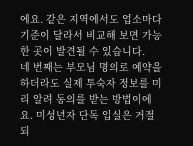에요. 같은 지역에서도 업소마다 기준이 달라서 비교해 보면 가능한 곳이 발견될 수 있습니다.
네 번째는 부모님 명의로 예약을 하더라도 실제 투숙자 정보를 미리 알려 동의를 받는 방법이에요. 미성년자 단독 입실은 거절되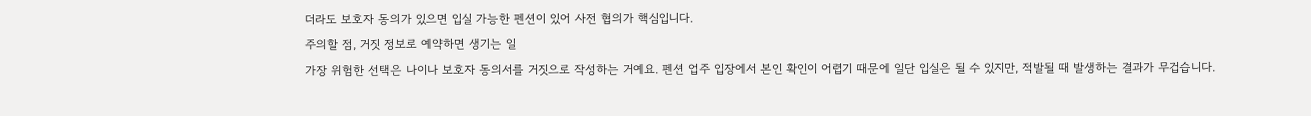더라도 보호자 동의가 있으면 입실 가능한 펜션이 있어 사전 협의가 핵심입니다.
주의할 점, 거짓 정보로 예약하면 생기는 일
가장 위험한 선택은 나이나 보호자 동의서를 거짓으로 작성하는 거예요. 펜션 업주 입장에서 본인 확인이 어렵기 때문에 일단 입실은 될 수 있지만, 적발될 때 발생하는 결과가 무겁습니다.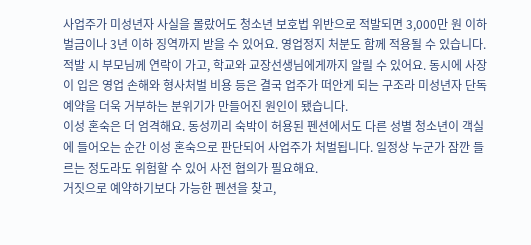사업주가 미성년자 사실을 몰랐어도 청소년 보호법 위반으로 적발되면 3,000만 원 이하 벌금이나 3년 이하 징역까지 받을 수 있어요. 영업정지 처분도 함께 적용될 수 있습니다.
적발 시 부모님께 연락이 가고, 학교와 교장선생님에게까지 알릴 수 있어요. 동시에 사장이 입은 영업 손해와 형사처벌 비용 등은 결국 업주가 떠안게 되는 구조라 미성년자 단독 예약을 더욱 거부하는 분위기가 만들어진 원인이 됐습니다.
이성 혼숙은 더 엄격해요. 동성끼리 숙박이 허용된 펜션에서도 다른 성별 청소년이 객실에 들어오는 순간 이성 혼숙으로 판단되어 사업주가 처벌됩니다. 일정상 누군가 잠깐 들르는 정도라도 위험할 수 있어 사전 협의가 필요해요.
거짓으로 예약하기보다 가능한 펜션을 찾고,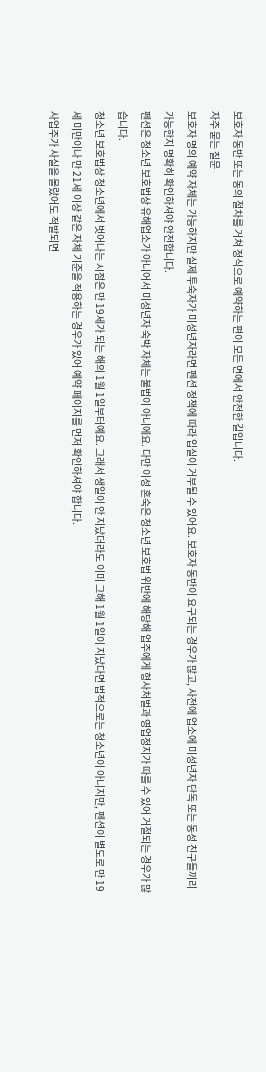보호자 동반 또는 동의 절차를 거쳐 정식으로 예약하는 편이 모든 면에서 안전한 길입니다.
자주 묻는 질문
보호자 명의 예약 자체는 가능하지만 실제 투숙자가 미성년자라면 펜션 정책에 따라 입실이 거부될 수 있어요. 보호자 동반이 요구되는 경우가 많고, 사전에 업소에 미성년자 단독 또는 동성 친구들끼리 가능한지 명확히 확인하셔야 안전합니다.
펜션은 청소년 보호법상 유해업소가 아니어서 미성년자 숙박 자체는 불법이 아니에요. 다만 이성 혼숙은 청소년 보호법 위반에 해당해 업주에게 형사처벌과 영업정지가 따를 수 있어 거절되는 경우가 많습니다.
청소년 보호법상 청소년에서 벗어나는 시점은 만 19세가 되는 해의 1월 1일부터예요. 그래서 생일이 안 지났더라도 이미 그해 1월 1일이 지났다면 법적으로는 청소년이 아니지만, 펜션이 별도로 만 19세 미만이나 만 21세 이상 같은 자체 기준을 적용하는 경우가 있어 예약 페이지를 먼저 확인하셔야 합니다.
사업주가 사실을 몰랐어도 적발되면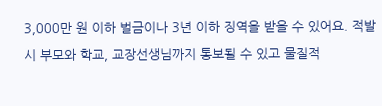3,000만 원 이하 벌금이나 3년 이하 징역을 받을 수 있어요. 적발 시 부모와 학교, 교장선생님까지 통보될 수 있고 물질적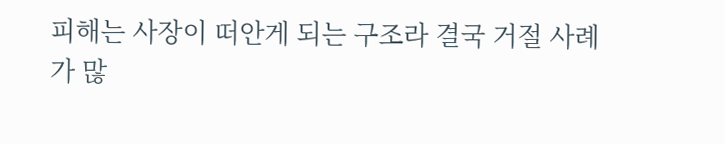피해는 사장이 떠안게 되는 구조라 결국 거절 사례가 많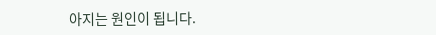아지는 원인이 됩니다.